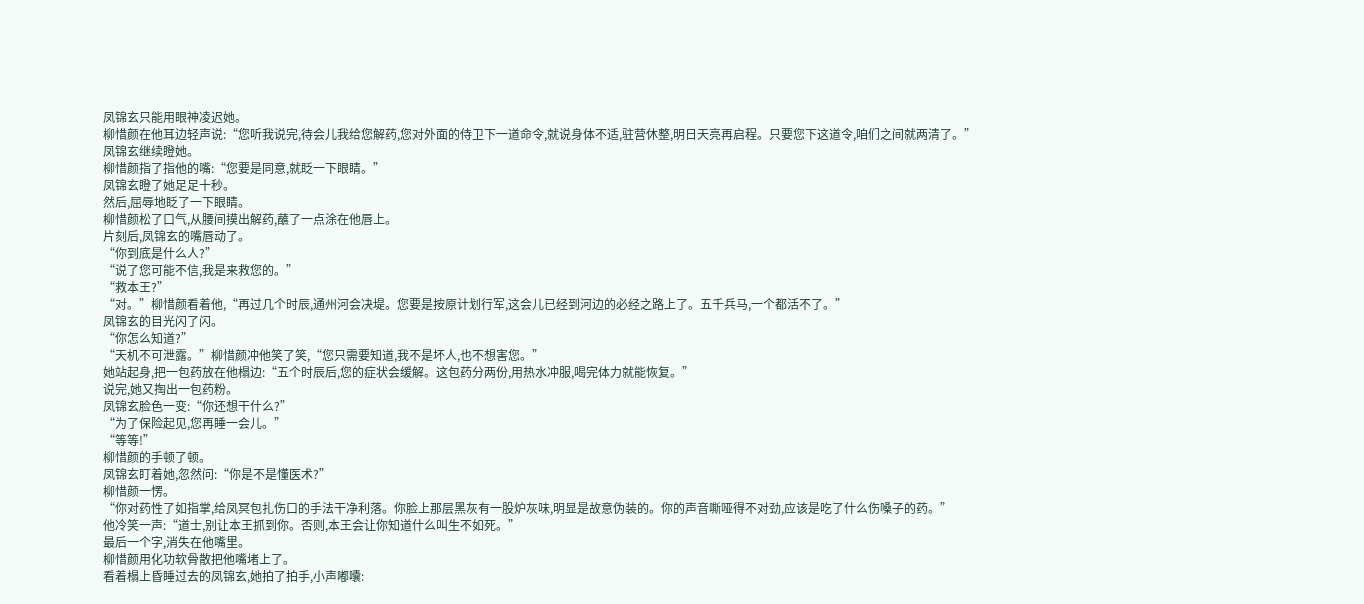凤锦玄只能用眼神凌迟她。
柳惜颜在他耳边轻声说:“您听我说完,待会儿我给您解药,您对外面的侍卫下一道命令,就说身体不适,驻营休整,明日天亮再启程。只要您下这道令,咱们之间就两清了。”
凤锦玄继续瞪她。
柳惜颜指了指他的嘴:“您要是同意,就眨一下眼睛。”
凤锦玄瞪了她足足十秒。
然后,屈辱地眨了一下眼睛。
柳惜颜松了口气,从腰间摸出解药,蘸了一点涂在他唇上。
片刻后,凤锦玄的嘴唇动了。
“你到底是什么人?”
“说了您可能不信,我是来救您的。”
“救本王?”
“对。”柳惜颜看着他,“再过几个时辰,通州河会决堤。您要是按原计划行军,这会儿已经到河边的必经之路上了。五千兵马,一个都活不了。”
凤锦玄的目光闪了闪。
“你怎么知道?”
“天机不可泄露。”柳惜颜冲他笑了笑,“您只需要知道,我不是坏人,也不想害您。”
她站起身,把一包药放在他榻边:“五个时辰后,您的症状会缓解。这包药分两份,用热水冲服,喝完体力就能恢复。”
说完,她又掏出一包药粉。
凤锦玄脸色一变:“你还想干什么?”
“为了保险起见,您再睡一会儿。”
“等等!”
柳惜颜的手顿了顿。
凤锦玄盯着她,忽然问:“你是不是懂医术?”
柳惜颜一愣。
“你对药性了如指掌,给凤冥包扎伤口的手法干净利落。你脸上那层黑灰有一股炉灰味,明显是故意伪装的。你的声音嘶哑得不对劲,应该是吃了什么伤嗓子的药。”
他冷笑一声:“道士,别让本王抓到你。否则,本王会让你知道什么叫生不如死。”
最后一个字,消失在他嘴里。
柳惜颜用化功软骨散把他嘴堵上了。
看着榻上昏睡过去的凤锦玄,她拍了拍手,小声嘟囔: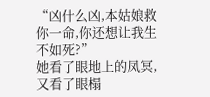“凶什么凶,本姑娘救你一命,你还想让我生不如死?”
她看了眼地上的凤冥,又看了眼榻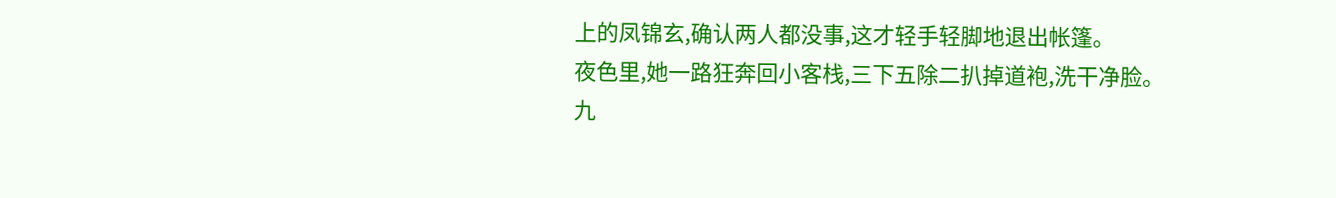上的凤锦玄,确认两人都没事,这才轻手轻脚地退出帐篷。
夜色里,她一路狂奔回小客栈,三下五除二扒掉道袍,洗干净脸。
九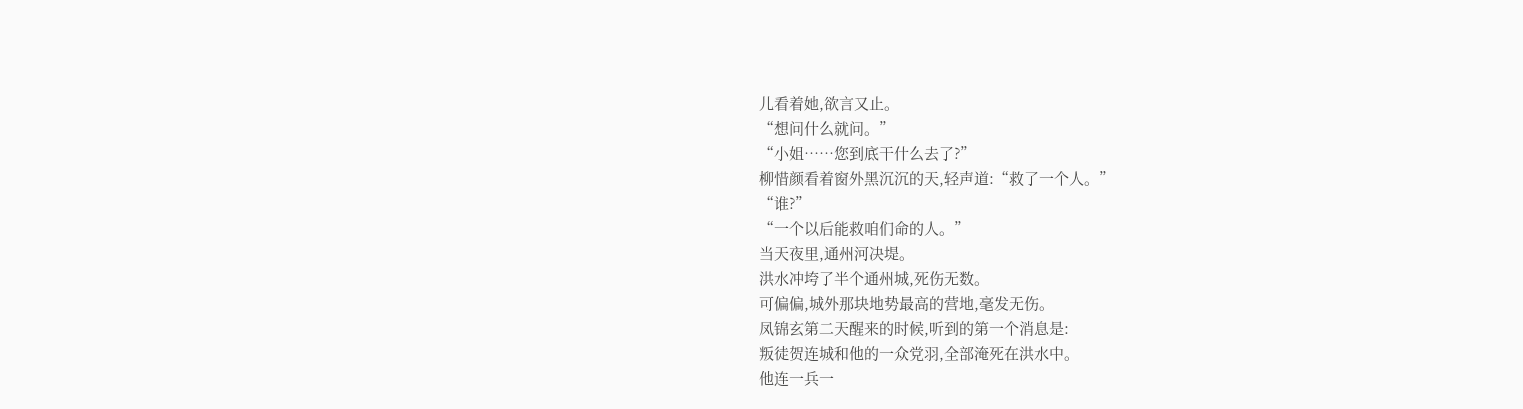儿看着她,欲言又止。
“想问什么就问。”
“小姐……您到底干什么去了?”
柳惜颜看着窗外黑沉沉的天,轻声道:“救了一个人。”
“谁?”
“一个以后能救咱们命的人。”
当天夜里,通州河决堤。
洪水冲垮了半个通州城,死伤无数。
可偏偏,城外那块地势最高的营地,毫发无伤。
凤锦玄第二天醒来的时候,听到的第一个消息是:
叛徒贺连城和他的一众党羽,全部淹死在洪水中。
他连一兵一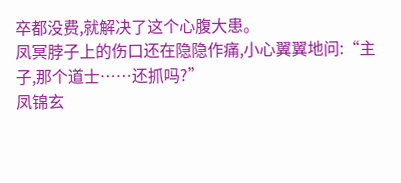卒都没费,就解决了这个心腹大患。
凤冥脖子上的伤口还在隐隐作痛,小心翼翼地问:“主子,那个道士……还抓吗?”
凤锦玄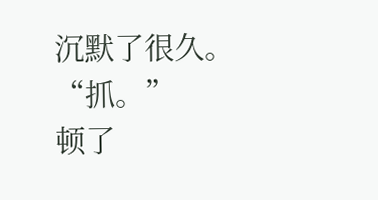沉默了很久。
“抓。”
顿了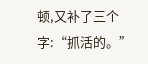顿,又补了三个字:“抓活的。”